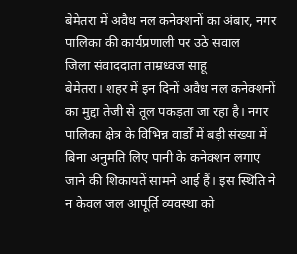बेमेतरा में अवैध नल कनेक्शनों का अंबार, नगर पालिका की कार्यप्रणाली पर उठे सवाल
जिला संवाददाता ताम्रध्वज साहू
बेमेतरा। शहर में इन दिनों अवैध नल कनेक्शनों का मुद्दा तेजी से तूल पकड़ता जा रहा है। नगर पालिका क्षेत्र के विभिन्न वार्डों में बड़ी संख्या में बिना अनुमति लिए पानी के कनेक्शन लगाए जाने की शिकायतें सामने आई हैं। इस स्थिति ने न केवल जल आपूर्ति व्यवस्था को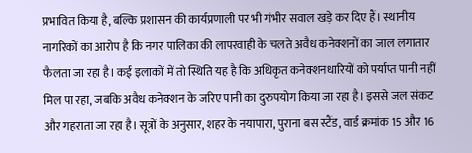प्रभावित किया है, बल्कि प्रशासन की कार्यप्रणाली पर भी गंभीर सवाल खड़े कर दिए हैं। स्थानीय नागरिकों का आरोप है कि नगर पालिका की लापरवाही के चलते अवैध कनेक्शनों का जाल लगातार फैलता जा रहा है। कई इलाकों में तो स्थिति यह है कि अधिकृत कनेक्शनधारियों को पर्याप्त पानी नहीं मिल पा रहा, जबकि अवैध कनेक्शन के जरिए पानी का दुरुपयोग किया जा रहा है। इससे जल संकट और गहराता जा रहा है। सूत्रों के अनुसार, शहर के नयापारा, पुराना बस स्टैंड, वार्ड क्रमांक 15 और 16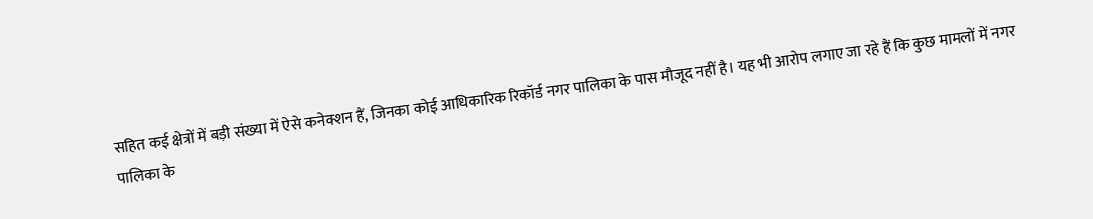सहित कई क्षेत्रों में बड़ी संख्या में ऐसे कनेक्शन हैं, जिनका कोई आधिकारिक रिकॉर्ड नगर पालिका के पास मौजूद नहीं है। यह भी आरोप लगाए जा रहे हैं कि कुछ मामलों में नगर पालिका के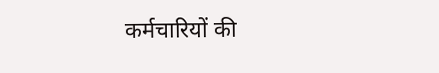कर्मचारियों की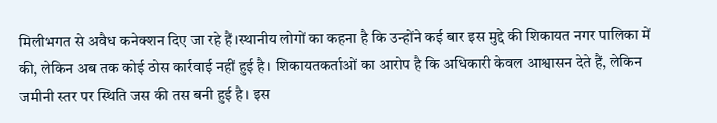मिलीभगत से अवैध कनेक्शन दिए जा रहे हैं।स्थानीय लोगों का कहना है कि उन्होंने कई बार इस मुद्दे की शिकायत नगर पालिका में की, लेकिन अब तक कोई ठोस कार्रवाई नहीं हुई है। शिकायतकर्ताओं का आरोप है कि अधिकारी केवल आश्वासन देते हैं, लेकिन जमीनी स्तर पर स्थिति जस की तस बनी हुई है। इस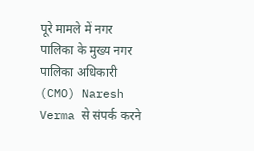पूरे मामले में नगर पालिका के मुख्य नगर पालिका अधिकारी (CMO) Naresh Verma से संपर्क करने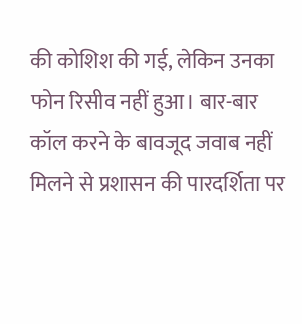की कोशिश की गई, लेकिन उनका फोन रिसीव नहीं हुआ। बार-बार कॉल करने के बावजूद जवाब नहीं मिलने से प्रशासन की पारदर्शिता पर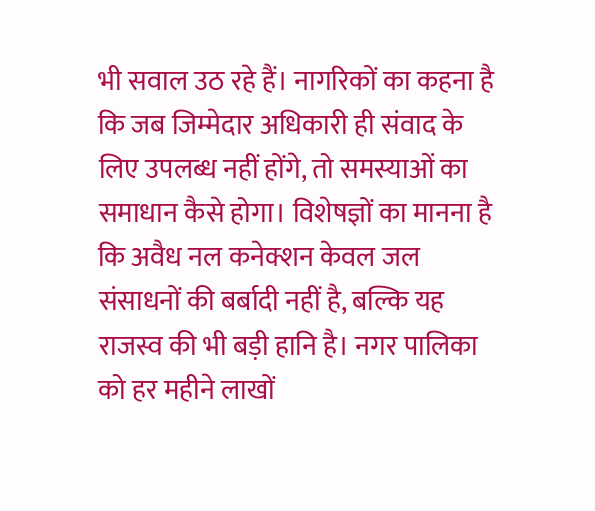भी सवाल उठ रहे हैं। नागरिकों का कहना है कि जब जिम्मेदार अधिकारी ही संवाद के लिए उपलब्ध नहीं होंगे, तो समस्याओं का समाधान कैसे होगा। विशेषज्ञों का मानना है कि अवैध नल कनेक्शन केवल जल संसाधनों की बर्बादी नहीं है, बल्कि यह राजस्व की भी बड़ी हानि है। नगर पालिका को हर महीने लाखों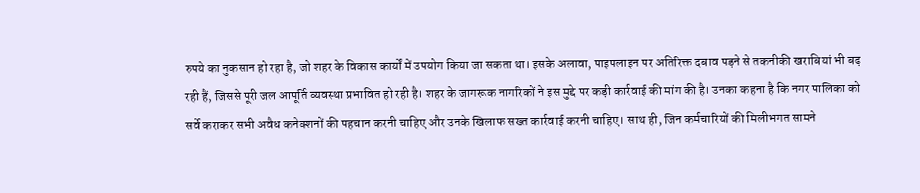रुपये का नुकसान हो रहा है, जो शहर के विकास कार्यों में उपयोग किया जा सकता था। इसके अलावा, पाइपलाइन पर अतिरिक्त दबाव पड़ने से तकनीकी खराबियां भी बढ़ रही हैं, जिससे पूरी जल आपूर्ति व्यवस्था प्रभावित हो रही है। शहर के जागरूक नागरिकों ने इस मुद्दे पर कड़ी कार्रवाई की मांग की है। उनका कहना है कि नगर पालिका को सर्वे कराकर सभी अवैध कनेक्शनों की पहचान करनी चाहिए और उनके खिलाफ सख्त कार्रवाई करनी चाहिए। साथ ही, जिन कर्मचारियों की मिलीभगत सामने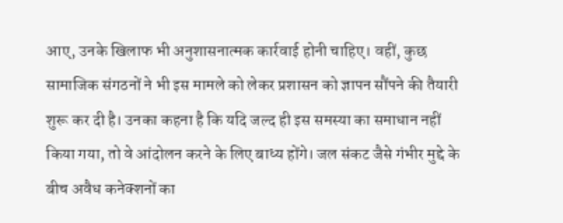आए, उनके खिलाफ भी अनुशासनात्मक कार्रवाई होनी चाहिए। वहीं, कुछ सामाजिक संगठनों ने भी इस मामले को लेकर प्रशासन को ज्ञापन सौंपने की तैयारी शुरू कर दी है। उनका कहना है कि यदि जल्द ही इस समस्या का समाधान नहीं किया गया, तो वे आंदोलन करने के लिए बाध्य होंगे। जल संकट जैसे गंभीर मुद्दे के बीच अवैध कनेक्शनों का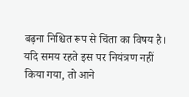बढ़ना निश्चित रूप से चिंता का विषय है। यदि समय रहते इस पर नियंत्रण नहीं किया गया, तो आने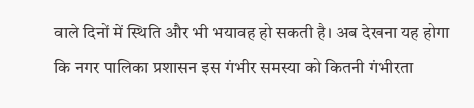वाले दिनों में स्थिति और भी भयावह हो सकती है। अब देखना यह होगा कि नगर पालिका प्रशासन इस गंभीर समस्या को कितनी गंभीरता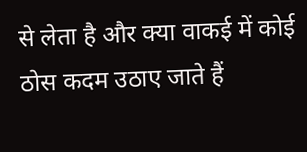से लेता है और क्या वाकई में कोई ठोस कदम उठाए जाते हैं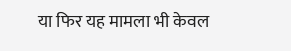या फिर यह मामला भी केवल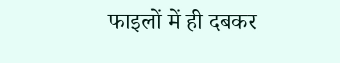फाइलों में ही दबकर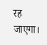रह जाएगा।